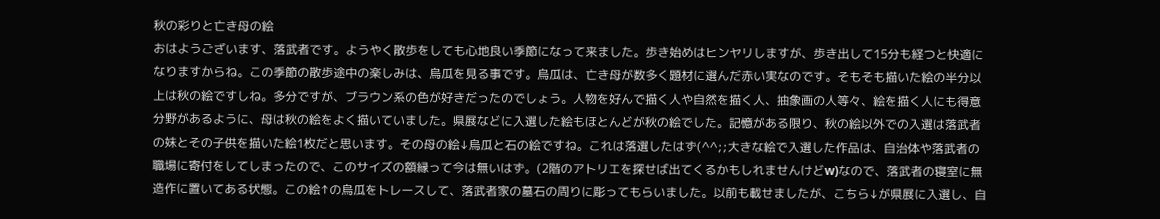秋の彩りと亡き母の絵
おはようございます、落武者です。ようやく散歩をしても心地良い季節になって来ました。歩き始めはヒンヤリしますが、歩き出して15分も経つと快適になりますからね。この季節の散歩途中の楽しみは、烏瓜を見る事です。烏瓜は、亡き母が数多く題材に選んだ赤い実なのです。そもそも描いた絵の半分以上は秋の絵ですしね。多分ですが、ブラウン系の色が好きだったのでしょう。人物を好んで描く人や自然を描く人、抽象画の人等々、絵を描く人にも得意分野があるように、母は秋の絵をよく描いていました。県展などに入選した絵もほとんどが秋の絵でした。記憶がある限り、秋の絵以外での入選は落武者の妹とその子供を描いた絵1枚だと思います。その母の絵↓烏瓜と石の絵ですね。これは落選したはず(^^;;大きな絵で入選した作品は、自治体や落武者の職場に寄付をしてしまったので、このサイズの額縁って今は無いはず。(2階のアトリエを探せば出てくるかもしれませんけどw)なので、落武者の寝室に無造作に置いてある状態。この絵↑の烏瓜をトレースして、落武者家の墓石の周りに彫ってもらいました。以前も載せましたが、こちら↓が県展に入選し、自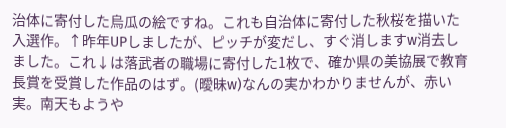治体に寄付した烏瓜の絵ですね。これも自治体に寄付した秋桜を描いた入選作。↑昨年UPしましたが、ピッチが変だし、すぐ消しますw消去しました。これ↓は落武者の職場に寄付した1枚で、確か県の美協展で教育長賞を受賞した作品のはず。(曖昧w)なんの実かわかりませんが、赤い実。南天もようや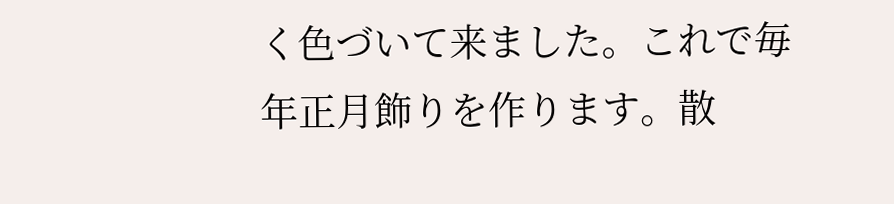く色づいて来ました。これで毎年正月飾りを作ります。散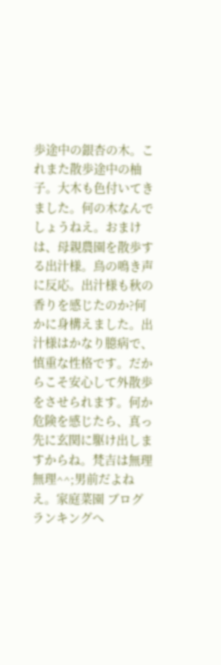歩途中の銀杏の木。これまた散歩途中の柚子。大木も色付いてきました。何の木なんでしょうねえ。おまけは、母親農園を散歩する出汁様。鳥の鳴き声に反応。出汁様も秋の香りを感じたのか?何かに身構えました。出汁様はかなり臆病で、慎重な性格です。だからこそ安心して外散歩をさせられます。何か危険を感じたら、真っ先に玄関に駆け出しますからね。梵吉は無理無理^^;男前だよねえ。家庭菜園 ブログランキングへ